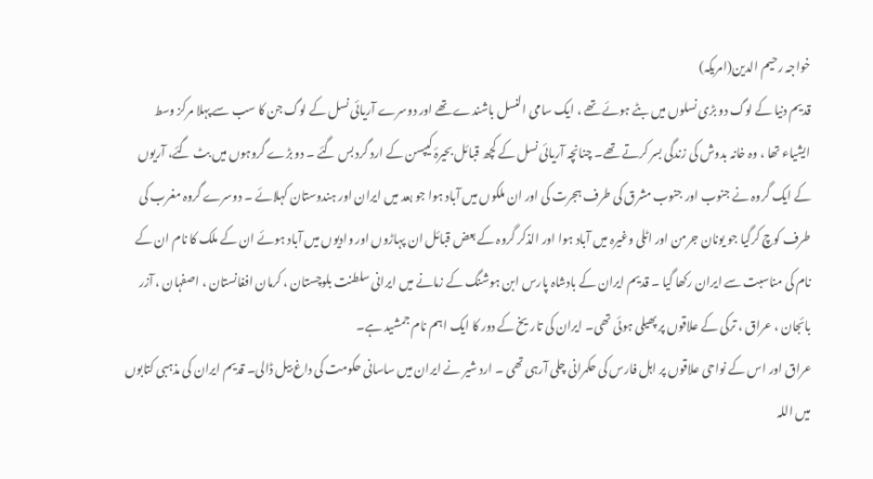خواجہ رحیم الدین(امریکہ)
قدیم دنیا کے لوگ دو بڑی نسلوں میں بٹے ہوئے تھے ، ایک سامی النسل باشندے تھے اور دوسرے آریائی نسل کے لوگ جن کا سب سے پہلا مرکز وسط ایشیاء تھا ، وہ خانہ بدوش کی زندگی بسر کرتے تھے۔ چنانچہ آریائی نسل کے کچھ قبائل بحیرۂ کیپسن کے ارد گرد بس گئے ۔ دو بڑے گروہوں میں بٹ گئے، آریوں کے ایک گروہ نے جنوب اور جنوب مشرق کی طرف ہجرت کی اور ان ملکوں میں آباد ہوا جو بعد میں ایران اور ہندوستان کہلائے ۔ دوسرے گروہ مغرب کی طرف کوچ کرگیا جو یونان جرمن اور اٹلی وغیرہ میں آباد ہوا اور الذکر گروہ کے بعض قبائل ان پہاڑوں اور وادیوں میں آباد ہوئے ان کے ملک کا نام ان کے نام کی مناسبت سے ایران رکھا گیا ۔ قدیم ایران کے بادشاہ پارس ابن ہوشنگ کے زمانے میں ایرانی سلطنت بلوچستان ، کرمان افغانستان ، اصفہان ، آزر بائجان ، عراق ، ترکی کے علاقوں پر پھیلی ہوئی تھی۔ ایران کی تاریخ کے دور کا ایک اہم نام جمشید ہے۔
عراق اور اس کے نواحی علاقوں پر اہل فارس کی حکمرانی چلی آرہی تھی ۔ ارد شیر نے ایران میں ساسانی حکومت کی داغ بیل ڈالی۔ قدیم ایران کی مذہبی کتابوں میں اللہ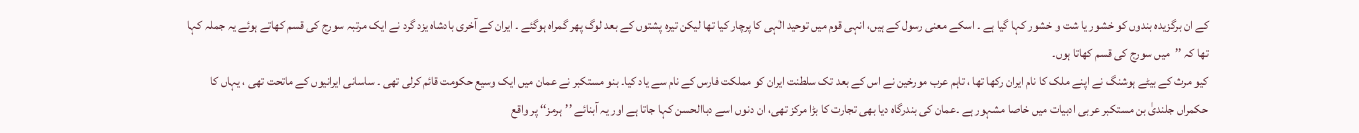کے ان برگزیدہ بندوں کو خشور یا شت و خشور کہا گیا ہے ۔ اسکے معنی رسول کے ہیں، انہی قوم میں توحید الٰہی کا پرچار کیا تھا لیکن تیرہ پشتوں کے بعد لوگ پھر گمراہ ہوگئے ۔ ایران کے آخری بادشاہ یزد گرد نے ایک مرتبہ سورج کی قسم کھاتے ہوئے یہ جملہ کہا تھا کہ ’’میں سورج کی قسم کھاتا ہوں۔
کیو مرث کے بیٹے ہوشنگ نے اپنے ملک کا نام ایران رکھا تھا ، تاہم عرب مورخین نے اس کے بعد تک سلطنت ایران کو مملکت فارس کے نام سے یاد کیا۔ بنو مستکبر نے عمان میں ایک وسیع حکومت قائم کرلی تھی ۔ ساسانی ایرانیوں کے ماتحت تھی ، یہاں کا حکمراں جلندیٰ بن مستکبر عربی ادبیات میں خاصا مشہور ہے ۔عمان کی بندرگاہ دیا بھی تجارت کا بڑا مرکز تھی، ان دنوں اسے دباالحسن کہا جاتا ہے اور یہ آبنائے ’’ہرمز‘‘ پر واقع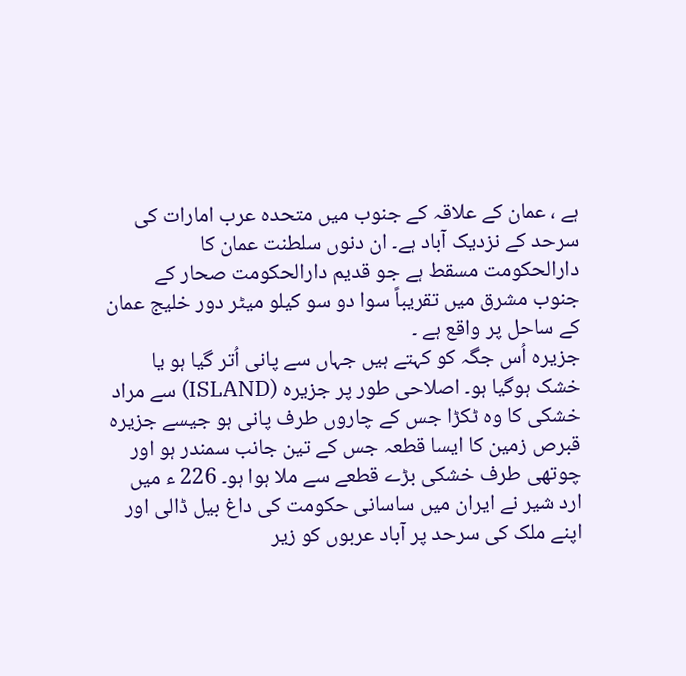ہے ، عمان کے علاقہ کے جنوب میں متحدہ عرب امارات کی سرحد کے نزدیک آباد ہے۔ ان دنوں سلطنت عمان کا دارالحکومت مسقط ہے جو قدیم دارالحکومت صحار کے جنوب مشرق میں تقریباً سوا دو سو کیلو میٹر دور خلیج عمان کے ساحل پر واقع ہے ۔
جزیرہ اُس جگہ کو کہتے ہیں جہاں سے پانی اُتر گیا ہو یا خشک ہوگیا ہو۔ اصلاحی طور پر جزیرہ (ISLAND) سے مراد خشکی کا وہ ٹکڑا جس کے چاروں طرف پانی ہو جیسے جزیرہ قبرص زمین کا ایسا قطعہ جس کے تین جانب سمندر ہو اور چوتھی طرف خشکی بڑے قطعے سے ملا ہوا ہو۔ 226 ء میں ارد شیر نے ایران میں ساسانی حکومت کی داغ بیل ڈالی اور اپنے ملک کی سرحد پر آباد عربوں کو زیر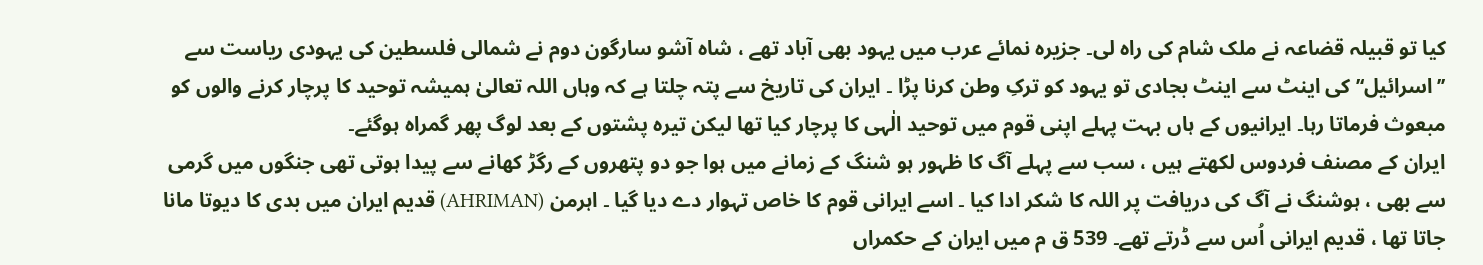کیا تو قبیلہ قضاعہ نے ملک شام کی راہ لی۔ جزیرہ نمائے عرب میں یہود بھی آباد تھے ، شاہ آشو سارگون دوم نے شمالی فلسطین کی یہودی ریاست سے ’’اسرائیل‘’ کی اینٹ سے اینٹ بجادی تو یہود کو ترکِ وطن کرنا پڑا ۔ ایران کی تاریخ سے پتہ چلتا ہے کہ وہاں اللہ تعالیٰ ہمیشہ توحید کا پرچار کرنے والوں کو مبعوث فرماتا رہا۔ ایرانیوں کے ہاں بہت پہلے اپنی قوم میں توحید الٰہی کا پرچار کیا تھا لیکن تیرہ پشتوں کے بعد لوگ پھر گمراہ ہوگئے۔
ایران کے مصنف فردوس لکھتے ہیں ، سب سے پہلے آگ کا ظہور ہو شنگ کے زمانے میں ہوا جو دو پتھروں کے رگڑ کھانے سے پیدا ہوتی تھی جنگوں میں گرمی سے بھی ، ہوشنگ نے آگ کی دریافت پر اللہ کا شکر ادا کیا ۔ اسے ایرانی قوم کا خاص تہوار دے دیا گیا ۔ اہرمن (AHRIMAN) قدیم ایران میں بدی کا دیوتا مانا جاتا تھا ، قدیم ایرانی اُس سے ڈرتے تھے۔ 539 ق م میں ایران کے حکمراں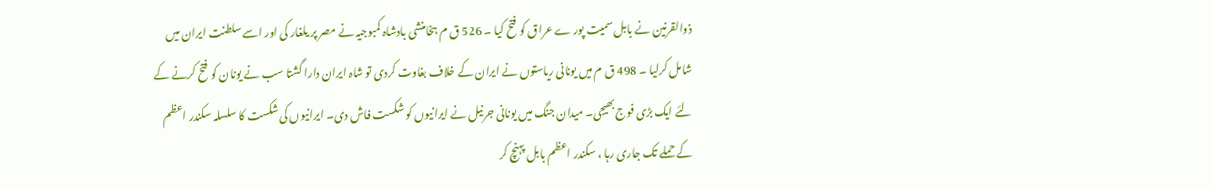ذوالقرنین نے بابل سمیت پور ے عراق کو فتح کیا ۔ 526 ق م ہخامنشی بادشاہ کمبوجیہ نے مصر پر یلغار کی اور اسے سلطنت ایران میں شامل کرلیا ۔ 498 ق م میں یونانی ریاستوں نے ایران کے خلاف بغاوت کردی تو شاہ ایران دارا گشتا سب نے یونان کو فتح کرنے کے لئے ایک بڑی فوج بھیجی۔ میدان جنگ میں یونانی جرنیل نے ایرانیوں کو شکست فاش دی۔ ایرانیوں کی شکست کا سلسلہ سکندر اعظم کے حملے تک جاری رہا ، سکندر اعظم بابل پہنچ کر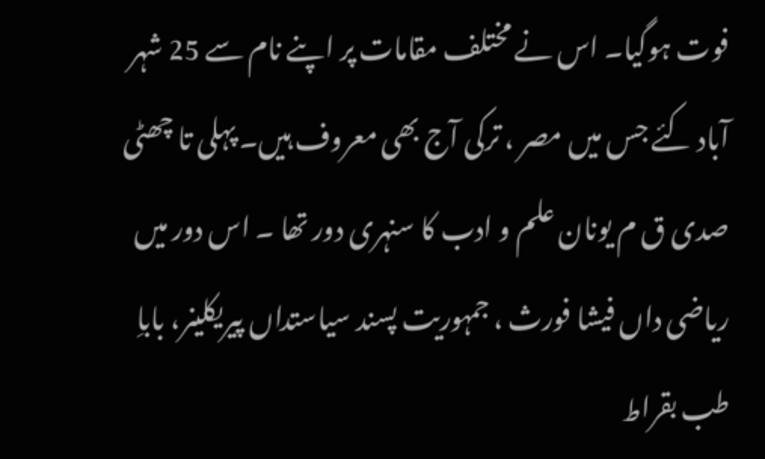فوت ہوگیا۔ اس نے مختلف مقامات پر اپنے نام سے 25 شہر آباد کئے جس میں مصر ، ترکی آج بھی معروف ہیں۔ پہلی تا چھٹی صدی ق م یونان علم و ادب کا سنہری دور تھا ۔ اس دور میں ریاضی داں فیشا فورث ، جمہوریت پسند سیاستداں پیریکلینر، باباِ طب بقراط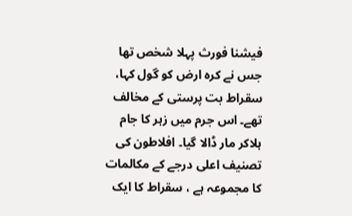فیشنا فورث پہلا شخص تھا جس نے کرہ ارض کو گول کہا، سقراط بت پرستی کے مخالف تھے۔ اس جرم میں زہر کا جام ہلاکر مار ڈالا گیا۔ افلاطون کی تصنیف اعلی درجے کے مکالمات کا مجموعہ ہے ، سقراط کا ایک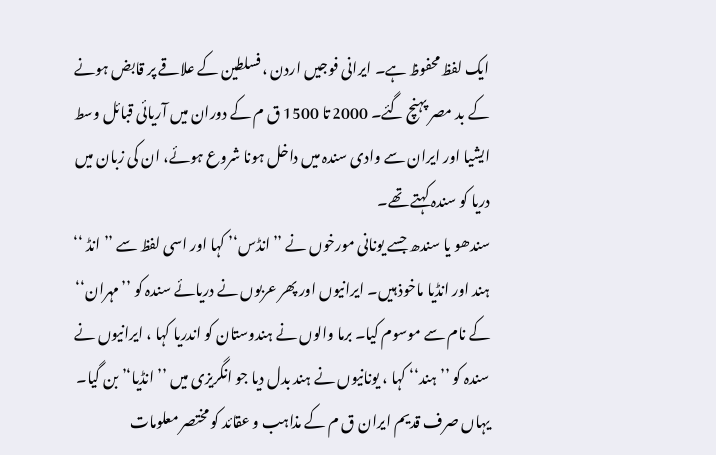ایک لفظ محفوظ ہے۔ ایرانی فوجیں اردن ، فسلطین کے علاقے پر قابض ہونے کے بد مصر پہنچ گئے۔ 2000 تا 1500 ق م کے دوران میں آریائی قبائل وسط ایشیا اور ایران سے وادی سندہ میں داخل ہونا شروع ہوئے، ان کی زبان میں دریا کو سندہ کہتے تھے۔
سندھو یا سندھ جسے یونانی مورخوں نے ’’انڈس‘’ کہا اور اسی لفظ سے ’’انڈ ‘‘ ہند اور انڈیا ماخوذ ہیں۔ ایرانیوں اور پھر عربوں نے دریائے سندہ کو ’’مہران‘‘ کے نام سے موسوم کیا۔ برما والوں نے ہندوستان کو اندریا کہا ، ایرانیوں نے سندہ کو ’’ہند‘‘ کہا ، یونانیوں نے ہند بدل دیا جو انگریزی میں ’’انڈیا‘’ بن گیا۔ یہاں صرف قدیم ایران ق م کے مذاہب و عقائد کو مختصر معلومات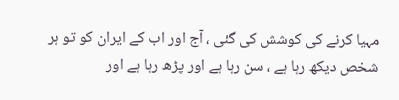مہیا کرنے کی کوشش کی گئی ، آج اور اب کے ایران کو تو ہر شخص دیکھ رہا ہے ، سن رہا ہے اور پڑھ رہا ہے اور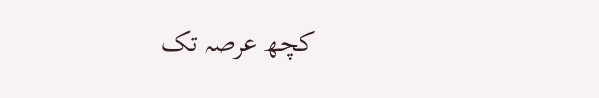کچھ عرصہ تک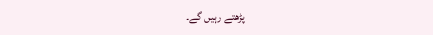پڑھتے رہیں گے۔